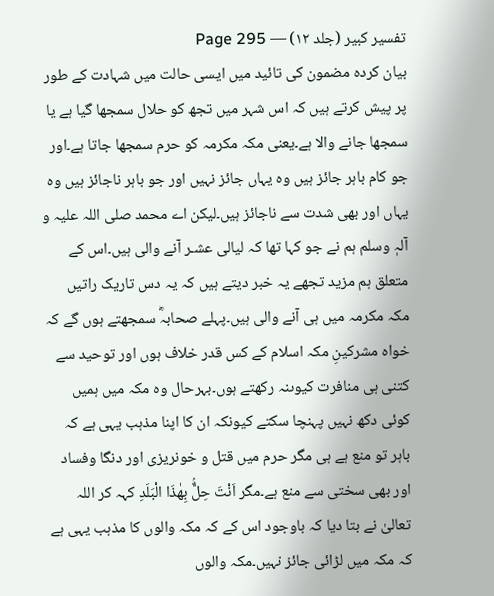تفسیر کبیر (جلد ۱۲) — Page 295
بیان کردہ مضمون کی تائید میں ایسی حالت میں شہادت کے طور پر پیش کرتے ہیں کہ اس شہر میں تجھ کو حلال سمجھا گیا ہے یا سمجھا جانے والا ہے۔یعنی مکہ مکرمہ کو حرم سمجھا جاتا ہے۔اور جو کام باہر جائز ہیں وہ یہاں جائز نہیں اور جو باہر ناجائز ہیں وہ یہاں اور بھی شدت سے ناجائز ہیں۔لیکن اے محمد صلی اللہ علیہ و آلہٖ وسلم ہم نے جو کہا تھا کہ لیالی عشـر آنے والی ہیں۔اس کے متعلق ہم مزید تجھے یہ خبر دیتے ہیں کہ یہ دس تاریک راتیں مکہ مکرمہ میں ہی آنے والی ہیں۔پہلے صحابہؓ سمجھتے ہوں گے کہ خواہ مشرکینِ مکہ اسلام کے کس قدر خلاف ہوں اور توحید سے کتنی ہی منافرت کیوںنہ رکھتے ہوں۔بہرحال وہ مکہ میں ہمیں کوئی دکھ نہیں پہنچا سکتے کیونکہ ان کا اپنا مذہب یہی ہے کہ باہر تو منع ہے ہی مگر حرم میں قتل و خونریزی اور دنگا وفساد اور بھی سختی سے منع ہے۔مگر اَنْتَ حِلٌّۢ بِهٰذَا الْبَلَدِ کہہ کر اللہ تعالیٰ نے بتا دیا کہ باوجود اس کے کہ مکہ والوں کا مذہب یہی ہے کہ مکہ میں لڑائی جائز نہیں۔مکہ والوں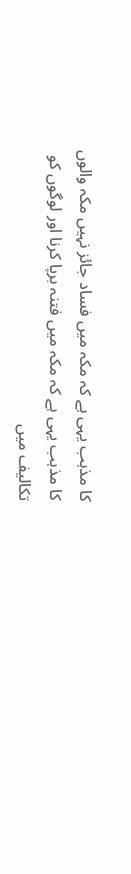کا مذہب یہی ہے کہ مکہ میں فساد جائز نہیں مکہ والوں کا مذہب یہی ہے کہ مکہ میں فتنہ برپا کرنا اور لوگوں کو تکالیف میں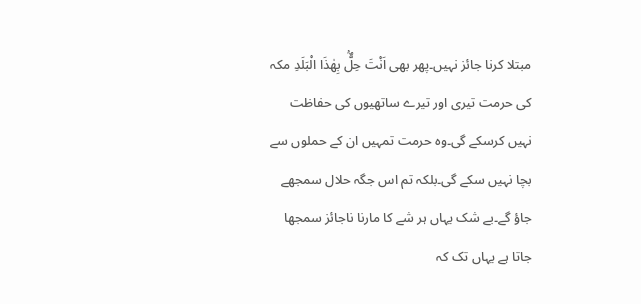مبتلا کرنا جائز نہیں۔پھر بھی اَنْتَ حِلٌّۢ بِهٰذَا الْبَلَدِ مکہ کی حرمت تیری اور تیرے ساتھیوں کی حفاظت نہیں کرسکے گی۔وہ حرمت تمہیں ان کے حملوں سے بچا نہیں سکے گی۔بلکہ تم اس جگہ حلال سمجھے جاؤ گے۔بے شک یہاں ہر شے کا مارنا ناجائز سمجھا جاتا ہے یہاں تک کہ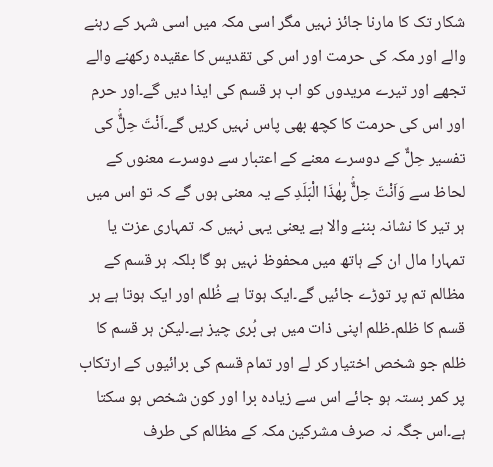شکار تک کا مارنا جائز نہیں مگر اسی مکہ میں اسی شہر کے رہنے والے اور مکہ کی حرمت اور اس کی تقدیس کا عقیدہ رکھنے والے تجھے اور تیرے مریدوں کو اب ہر قسم کی ایذا دیں گے۔اور حرم اور اس کی حرمت کا کچھ بھی پاس نہیں کریں گے۔اَنْتَ حِلٌّۢ کی تفسیر حِلٌّ کے دوسرے معنے کے اعتبار سے دوسرے معنوں کے لحاظ سے وَاَنْتَ حِلٌّۢ بِهٰذَا الْبَلَدِ کے یہ معنی ہوں گے کہ تو اس میں ہر تیر کا نشانہ بننے والا ہے یعنی یہی نہیں کہ تمہاری عزت یا تمہارا مال ان کے ہاتھ میں محفوظ نہیں ہو گا بلکہ ہر قسم کے مظالم تم پر توڑے جائیں گے۔ایک ہوتا ہے ظُلم اور ایک ہوتا ہے ہر قسم کا ظلم۔ظلم اپنی ذات میں ہی بُری چیز ہے۔لیکن ہر قسم کا ظلم جو شخص اختیار کر لے اور تمام قسم کی برائیوں کے ارتکاب پر کمر بستہ ہو جائے اس سے زیادہ برا اور کون شخص ہو سکتا ہے۔اس جگہ نہ صرف مشرکین مکہ کے مظالم کی طرف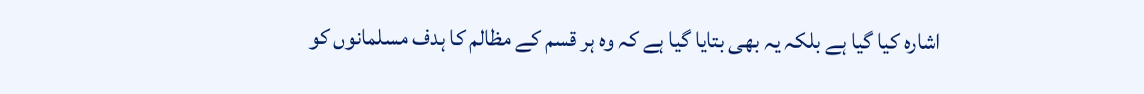اشارہ کیا گیا ہے بلکہ یہ بھی بتایا گیا ہے کہ وہ ہر قسم کے مظالم کا ہدف مسلمانوں کو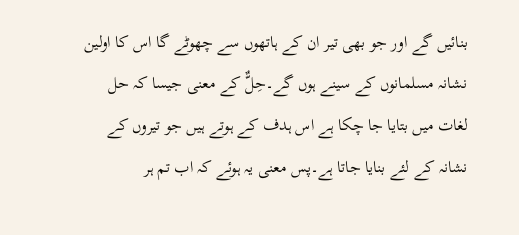بنائیں گے اور جو بھی تیر ان کے ہاتھوں سے چھوٹے گا اس کا اولین نشانہ مسلمانوں کے سینے ہوں گے۔حِلٌّ کے معنی جیسا کہ حل لغات میں بتایا جا چکا ہے اس ہدف کے ہوتے ہیں جو تیروں کے نشانہ کے لئے بنایا جاتا ہے۔پس معنی یہ ہوئے کہ اب تم ہر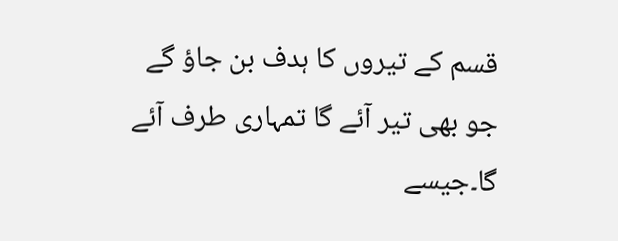قسم کے تیروں کا ہدف بن جاؤ گے جو بھی تیر آئے گا تمہاری طرف آئے گا۔جیسے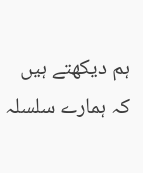ہم دیکھتے ہیں کہ ہمارے سلسلہ